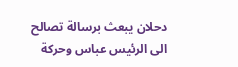دحلان يبعث برسالة تصالح الى الرئيس عباس وحركة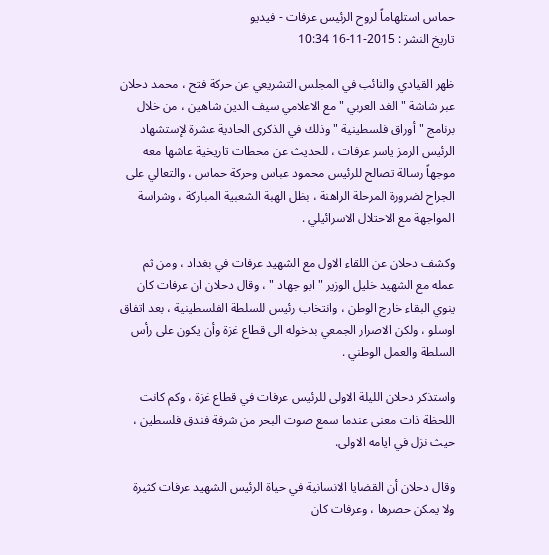حماس استلهاماً لروح الرئيس عرفات - فيديو
تاريخ النشر : 2015-11-16 10:34

ظهر القيادي والنائب في المجلس التشريعي عن حركة فتح ، محمد دحلان عبر شاشة "الغد العربي " مع الاعلامي سيف الدين شاهين ، من خلال برنامج " أوراق فلسطينية " وذلك في الذكرى الحادية عشرة لإستشهاد الرئيس الرمز ياسر عرفات ، للحديث عن محطات تاريخية عاشها معه موجهاً رسالة تصالح للرئيس محمود عباس وحركة حماس ، والتعالي على الجراح لضرورة المرحلة الراهنة ، بظل الهبة الشعبية المباركة ، وشراسة المواجهة مع الاحتلال الاسرائيلي .

وكشف دحلان عن اللقاء الاول مع الشهيد عرفات في بغداد ، ومن ثم عمله مع الشهيد خليل الوزير "ابو جهاد " ، وقال دحلان ان عرفات كان ينوي البقاء خارج الوطن ، وانتخاب رئيس للسلطة الفلسطينية ، بعد اتفاق اوسلو ، ولكن الاصرار الجمعي بدخوله الى قطاع غزة وأن يكون على رأس السلطة والعمل الوطني .

واستذكر دحلان الليلة الاولى للرئيس عرفات في قطاع غزة ، وكم كانت اللحظة ذات معنى عندما سمع صوت البحر من شرفة فندق فلسطين ، حيث نزل في ايامه الاولى.

وقال دحلان أن القضايا الانسانية في حياة الرئيس الشهيد عرفات كثيرة ولا يمكن حصرها ، وعرفات كان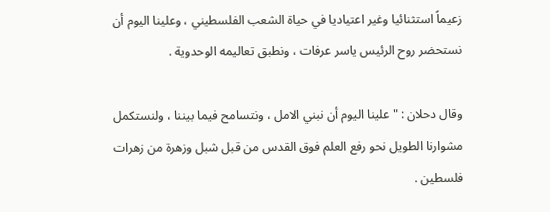زعيماً استثنائيا وغير اعتياديا في حياة الشعب الفلسطيني ، وعلينا اليوم أن نستحضر روح الرئيس ياسر عرفات ، ونطبق تعاليمه الوحدوية .

وقال دحلان : " علينا اليوم أن نبني الامل ، ونتسامح فيما بيننا ، ولنستكمل مشوارنا الطويل نحو رفع العلم فوق القدس من قبل شبل وزهرة من زهرات فلسطين .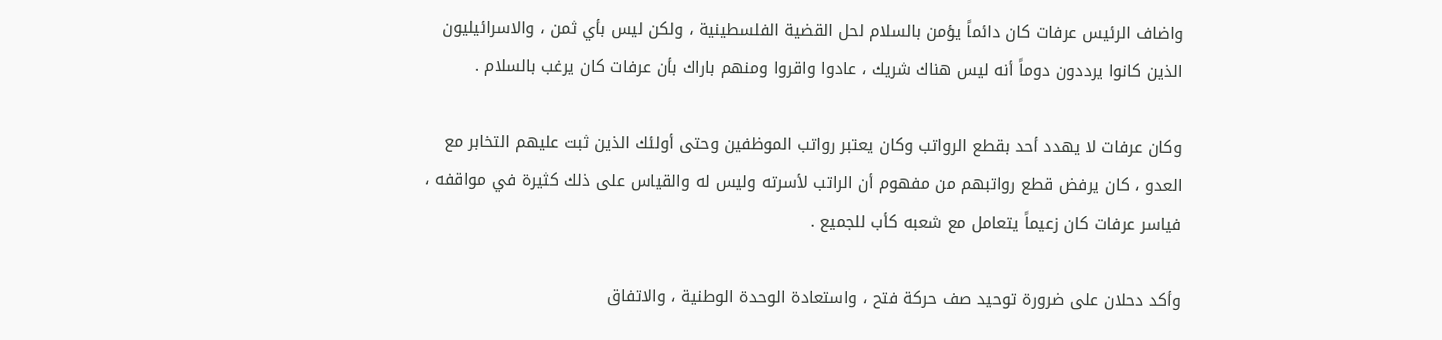واضاف الرئيس عرفات كان دائماً يؤمن بالسلام لحل القضية الفلسطينية ، ولكن ليس بأي ثمن ، والاسرائيليون الذين كانوا يرددون دوماً أنه ليس هناك شريك ، عادوا واقروا ومنهم باراك بأن عرفات كان يرغب بالسلام .

وكان عرفات لا يهدد أحد بقطع الرواتب وكان يعتبر رواتب الموظفين وحتى أولئك الذين ثبت عليهم التخابر مع العدو ، كان يرفض قطع رواتبهم من مفهوم أن الراتب لأسرته وليس له والقياس على ذلك كثيرة في مواقفه ، فياسر عرفات كان زعيماً يتعامل مع شعبه كأب للجميع .

وأكد دحلان على ضرورة توحيد صف حركة فتح ، واستعادة الوحدة الوطنية ، والاتفاق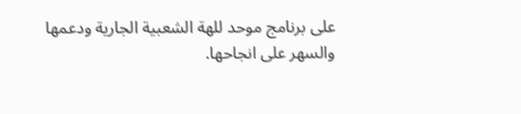على برنامج موحد للهة الشعبية الجارية ودعمها والسهر على انجاحها.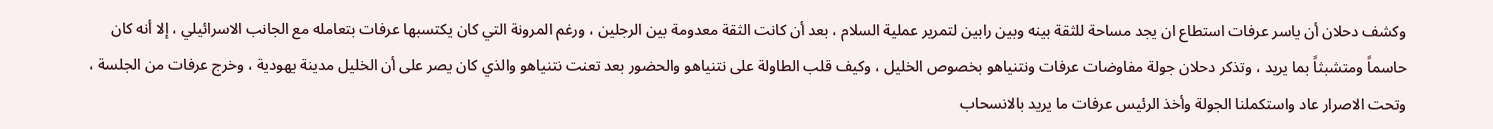وكشف دحلان أن ياسر عرفات استطاع ان يجد مساحة للثقة بينه وبين رابين لتمرير عملية السلام ، بعد أن كانت الثقة معدومة بين الرجلين ، ورغم المرونة التي كان يكتسبها عرفات بتعامله مع الجانب الاسرائيلي ، إلا أنه كان حاسماً ومتشبثاً بما يريد ، وتذكر دحلان جولة مفاوضات عرفات ونتنياهو بخصوص الخليل ، وكيف قلب الطاولة على نتنياهو والحضور بعد تعنت نتنياهو والذي كان يصر على أن الخليل مدينة يهودية ، وخرج عرفات من الجلسة ، وتحت الاصرار عاد واستكملنا الجولة وأخذ الرئيس عرفات ما يريد بالانسحاب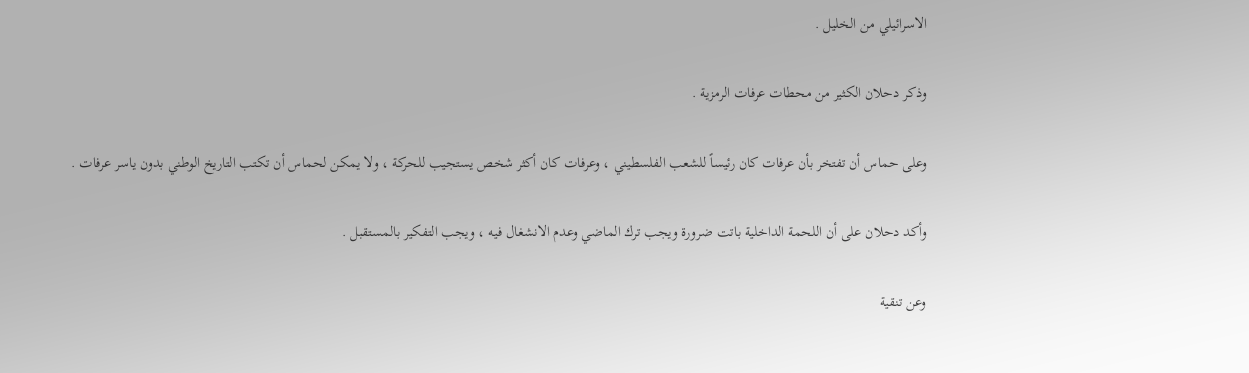الاسرائيلي من الخليل .

وذكر دحلان الكثير من محطات عرفات الرمزية .

وعلى حماس أن تفتخر بأن عرفات كان رئيساً للشعب الفلسطيني ، وعرفات كان أكثر شخص يستجيب للحركة ، ولا يمكن لحماس أن تكتب التاريخ الوطني بدون ياسر عرفات .

وأكد دحلان على أن اللحمة الداخلية باتت ضرورة ويجب ترك الماضي وعدم الانشغال فيه ، ويجب التفكير بالمستقبل .

وعن تنقية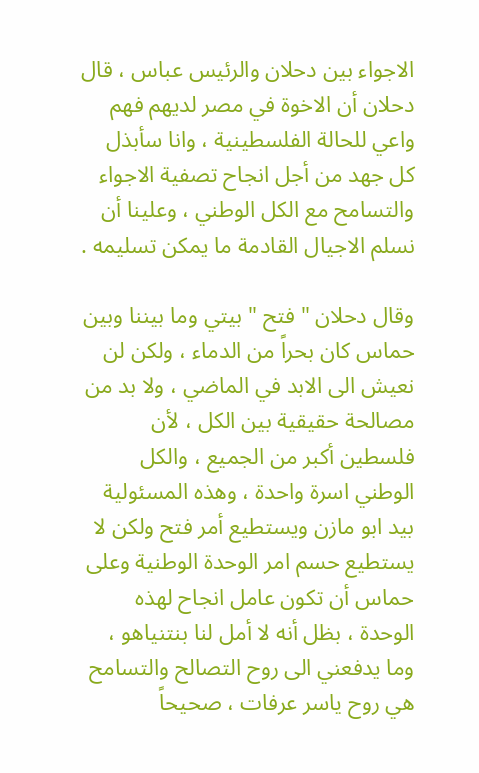الاجواء بين دحلان والرئيس عباس ، قال دحلان أن الاخوة في مصر لديهم فهم واعي للحالة الفلسطينية ، وانا سأبذل كل جهد من أجل انجاح تصفية الاجواء والتسامح مع الكل الوطني ، وعلينا أن نسلم الاجيال القادمة ما يمكن تسليمه .

وقال دحلان " فتح " بيتي وما بيننا وبين حماس كان بحراً من الدماء ، ولكن لن نعيش الى الابد في الماضي ، ولا بد من مصالحة حقيقية بين الكل ، لأن فلسطين أكبر من الجميع ، والكل الوطني اسرة واحدة ، وهذه المسئولية بيد ابو مازن ويستطيع أمر فتح ولكن لا يستطيع حسم امر الوحدة الوطنية وعلى حماس أن تكون عامل انجاح لهذه الوحدة ، بظل أنه لا أمل لنا بنتنياهو ، وما يدفعني الى روح التصالح والتسامح هي روح ياسر عرفات ، صحيحاً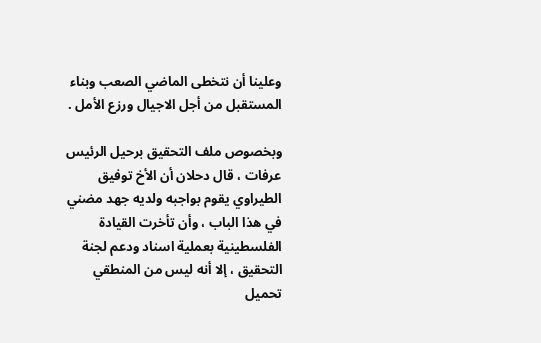وعلينا أن نتخطى الماضي الصعب وبناء المستقبل من أجل الاجيال ورزع الأمل .

وبخصوص ملف التحقيق برحيل الرئيس عرفات ، قال دحلان أن الأخ توفيق الطيراوي يقوم بواجبه ولديه جهد مضني في هذا الباب ، وأن تأخرت القيادة الفلسطينية بعملية اسناد ودعم لجنة التحقيق ، إلا أنه ليس من المنطقي تحميل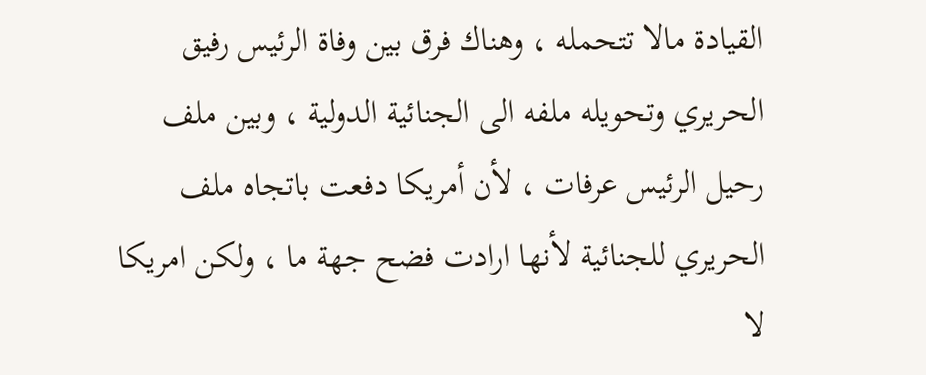القيادة مالا تتحمله ، وهناك فرق بين وفاة الرئيس رفيق الحريري وتحويله ملفه الى الجنائية الدولية ، وبين ملف رحيل الرئيس عرفات ، لأن أمريكا دفعت باتجاه ملف الحريري للجنائية لأنها ارادت فضح جهة ما ، ولكن امريكا لا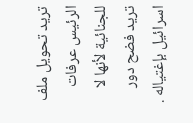تريد تحويل ملف الرئيس عرفات للجنائية لأنها لا تريد فضح دور اسرائيل بإغتياله .